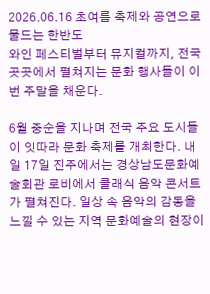2026.06.16 초여름 축제와 공연으로 물드는 한반도
와인 페스티벌부터 뮤지컬까지, 전국 곳곳에서 펼쳐지는 문화 행사들이 이번 주말을 채운다.

6월 중순을 지나며 전국 주요 도시들이 잇따라 문화 축제를 개최한다. 내일 17일 진주에서는 경상남도문화예술회관 로비에서 클래식 음악 콘서트가 펼쳐진다. 일상 속 음악의 감동을 느낄 수 있는 지역 문화예술의 현장이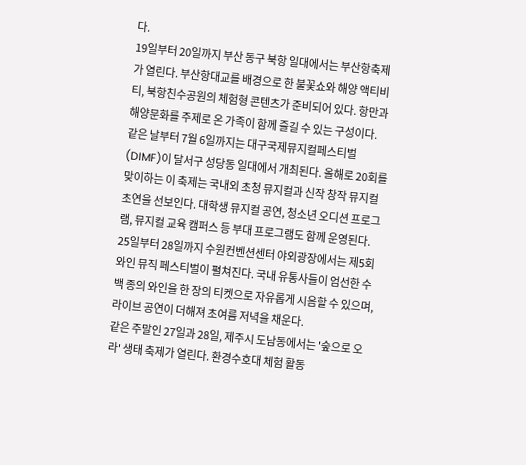다.
19일부터 20일까지 부산 동구 북항 일대에서는 부산항축제가 열린다. 부산항대교를 배경으로 한 불꽃쇼와 해양 액티비티, 북항친수공원의 체험형 콘텐츠가 준비되어 있다. 항만과 해양문화를 주제로 온 가족이 함께 즐길 수 있는 구성이다.
같은 날부터 7월 6일까지는 대구국제뮤지컬페스티벌(DIMF)이 달서구 성당동 일대에서 개최된다. 올해로 20회를 맞이하는 이 축제는 국내외 초청 뮤지컬과 신작 창작 뮤지컬 초연을 선보인다. 대학생 뮤지컬 공연, 청소년 오디션 프로그램, 뮤지컬 교육 캠퍼스 등 부대 프로그램도 함께 운영된다.
25일부터 28일까지 수원컨벤션센터 야외광장에서는 제5회 와인 뮤직 페스티벌이 펼쳐진다. 국내 유통사들이 엄선한 수백 종의 와인을 한 장의 티켓으로 자유롭게 시음할 수 있으며, 라이브 공연이 더해져 초여름 저녁을 채운다.
같은 주말인 27일과 28일, 제주시 도남동에서는 '숲으로 오라' 생태 축제가 열린다. 환경수호대 체험 활동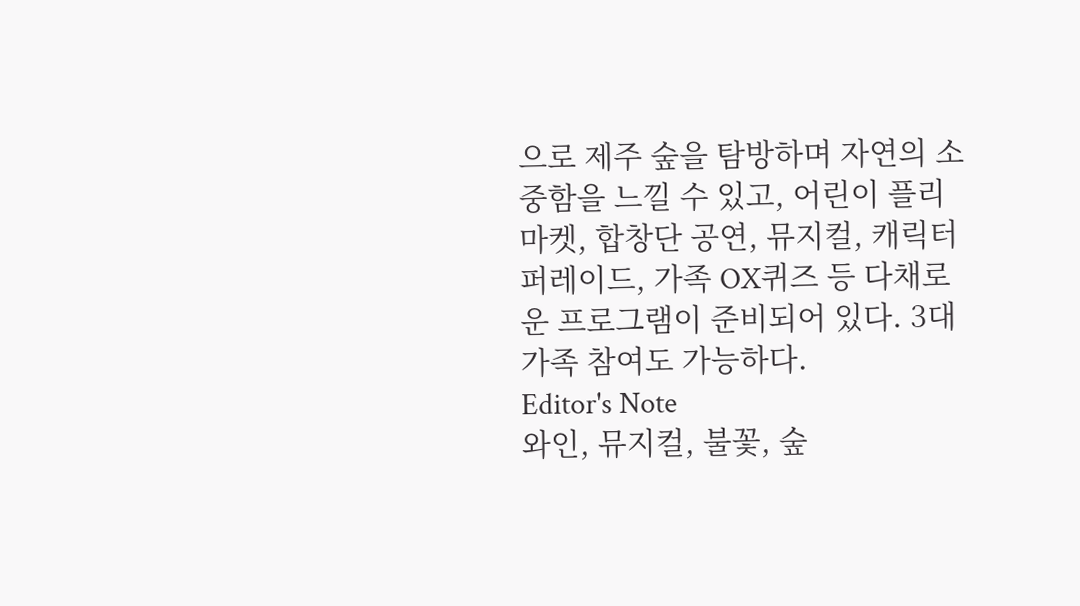으로 제주 숲을 탐방하며 자연의 소중함을 느낄 수 있고, 어린이 플리마켓, 합창단 공연, 뮤지컬, 캐릭터 퍼레이드, 가족 OX퀴즈 등 다채로운 프로그램이 준비되어 있다. 3대 가족 참여도 가능하다.
Editor's Note
와인, 뮤지컬, 불꽃, 숲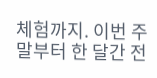체험까지. 이번 주말부터 한 달간 전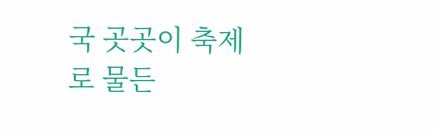국 곳곳이 축제로 물든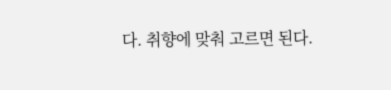다. 취향에 맞춰 고르면 된다.